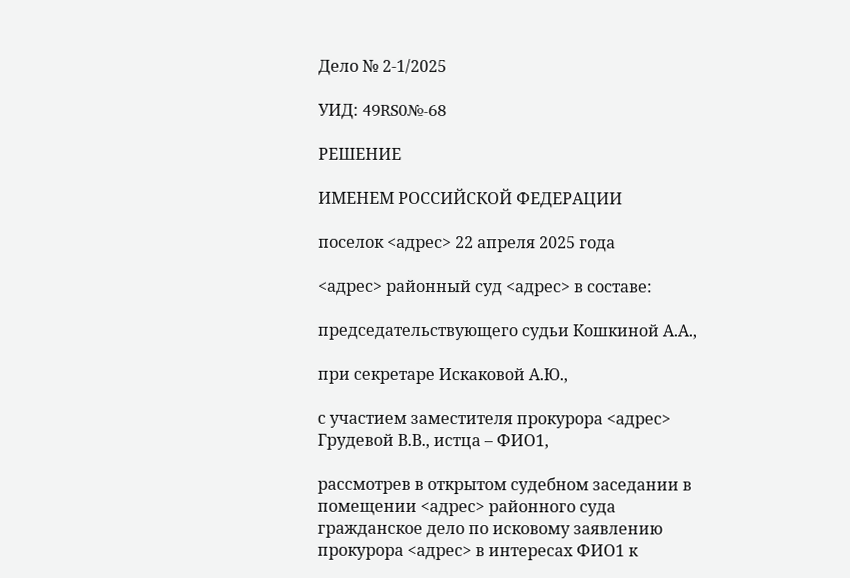Дело № 2-1/2025

УИД: 49RS0№-68

РЕШЕНИЕ

ИМЕНЕМ РОССИЙСКОЙ ФЕДЕРАЦИИ

поселок <адрес> 22 апреля 2025 года

<адрес> районный суд <адрес> в составе:

председательствующего судьи Кошкиной А.А.,

при секретаре Искаковой А.Ю.,

с участием заместителя прокурора <адрес> Грудевой В.В., истца – ФИО1,

рассмотрев в открытом судебном заседании в помещении <адрес> районного суда гражданское дело по исковому заявлению прокурора <адрес> в интересах ФИО1 к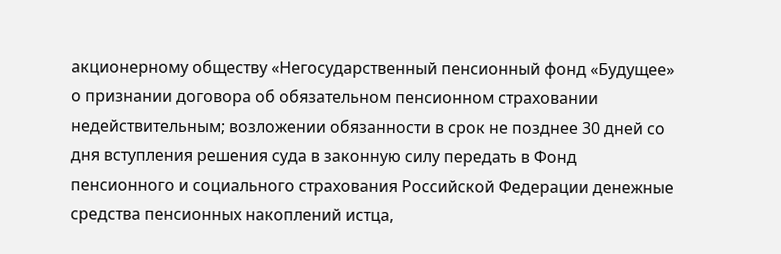акционерному обществу «Негосударственный пенсионный фонд «Будущее» о признании договора об обязательном пенсионном страховании недействительным; возложении обязанности в срок не позднее 30 дней со дня вступления решения суда в законную силу передать в Фонд пенсионного и социального страхования Российской Федерации денежные средства пенсионных накоплений истца,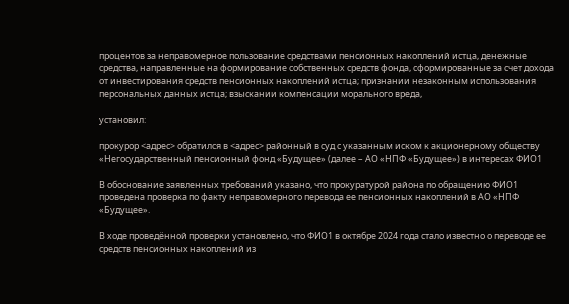процентов за неправомерное пользование средствами пенсионных накоплений истца, денежные средства, направленные на формирование собственных средств фонда, сформированные за счет дохода от инвестирования средств пенсионных накоплений истца; признании незаконным использования персональных данных истца; взыскании компенсации морального вреда,

установил:

прокурор <адрес> обратился в <адрес> районный в суд с указанным иском к акционерному обществу «Негосударственный пенсионный фонд «Будущее» (далее – АО «НПФ «Будущее») в интересах ФИО1

В обоснование заявленных требований указано, что прокуратурой района по обращению ФИО1 проведена проверка по факту неправомерного перевода ее пенсионных накоплений в АО «НПФ «Будущее».

В ходе проведённой проверки установлено, что ФИО1 в октябре 2024 года стало известно о переводе ее средств пенсионных накоплений из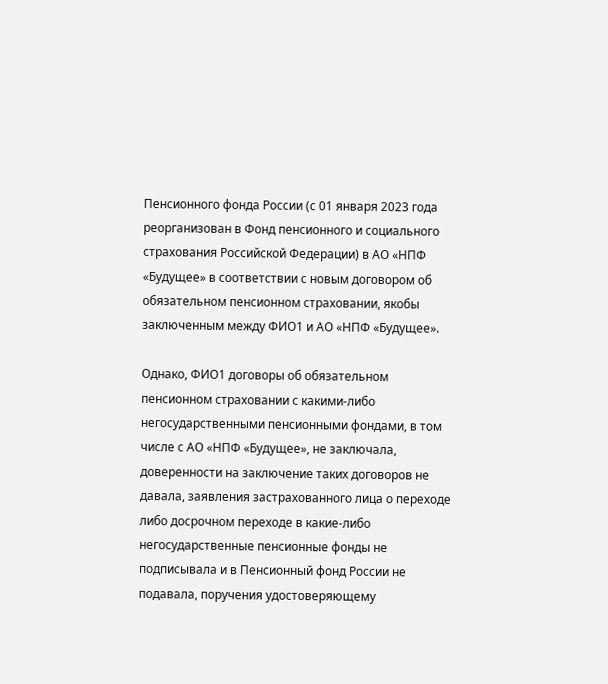Пенсионного фонда России (с 01 января 2023 года реорганизован в Фонд пенсионного и социального страхования Российской Федерации) в АО «НПФ «Будущее» в соответствии с новым договором об обязательном пенсионном страховании, якобы заключенным между ФИО1 и АО «НПФ «Будущее».

Однако, ФИО1 договоры об обязательном пенсионном страховании с какими-либо негосударственными пенсионными фондами, в том числе с АО «НПФ «Будущее», не заключала, доверенности на заключение таких договоров не давала, заявления застрахованного лица о переходе либо досрочном переходе в какие-либо негосударственные пенсионные фонды не подписывала и в Пенсионный фонд России не подавала, поручения удостоверяющему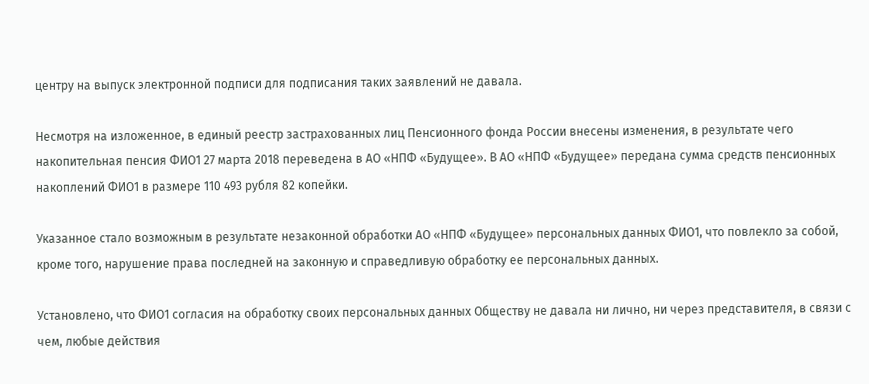центру на выпуск электронной подписи для подписания таких заявлений не давала.

Несмотря на изложенное, в единый реестр застрахованных лиц Пенсионного фонда России внесены изменения, в результате чего накопительная пенсия ФИО1 27 марта 2018 переведена в АО «НПФ «Будущее». В АО «НПФ «Будущее» передана сумма средств пенсионных накоплений ФИО1 в размере 110 493 рубля 82 копейки.

Указанное стало возможным в результате незаконной обработки АО «НПФ «Будущее» персональных данных ФИО1, что повлекло за собой, кроме того, нарушение права последней на законную и справедливую обработку ее персональных данных.

Установлено, что ФИО1 согласия на обработку своих персональных данных Обществу не давала ни лично, ни через представителя, в связи с чем, любые действия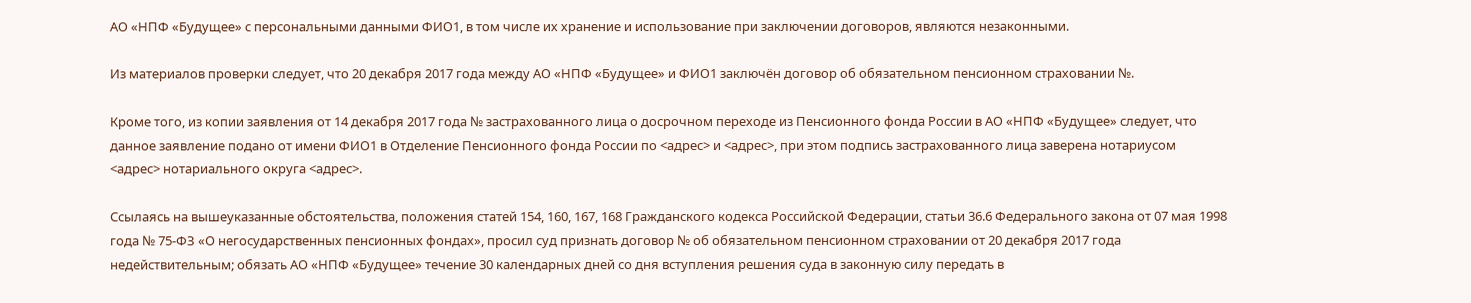АО «НПФ «Будущее» с персональными данными ФИО1, в том числе их хранение и использование при заключении договоров, являются незаконными.

Из материалов проверки следует, что 20 декабря 2017 года между АО «НПФ «Будущее» и ФИО1 заключён договор об обязательном пенсионном страховании №.

Кроме того, из копии заявления от 14 декабря 2017 года № застрахованного лица о досрочном переходе из Пенсионного фонда России в АО «НПФ «Будущее» следует, что данное заявление подано от имени ФИО1 в Отделение Пенсионного фонда России по <адрес> и <адрес>, при этом подпись застрахованного лица заверена нотариусом <адрес> нотариального округа <адрес>.

Ссылаясь на вышеуказанные обстоятельства, положения статей 154, 160, 167, 168 Гражданского кодекса Российской Федерации, статьи 36.6 Федерального закона от 07 мая 1998 года № 75-ФЗ «О негосударственных пенсионных фондах», просил суд признать договор № об обязательном пенсионном страховании от 20 декабря 2017 года недействительным; обязать АО «НПФ «Будущее» течение 30 календарных дней со дня вступления решения суда в законную силу передать в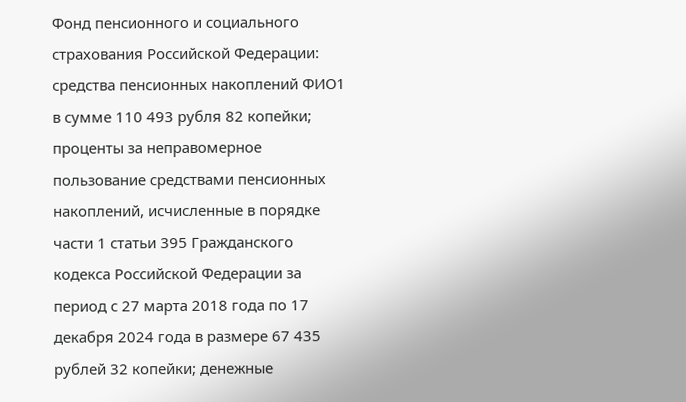Фонд пенсионного и социального страхования Российской Федерации: средства пенсионных накоплений ФИО1 в сумме 110 493 рубля 82 копейки; проценты за неправомерное пользование средствами пенсионных накоплений, исчисленные в порядке части 1 статьи 395 Гражданского кодекса Российской Федерации за период с 27 марта 2018 года по 17 декабря 2024 года в размере 67 435 рублей 32 копейки; денежные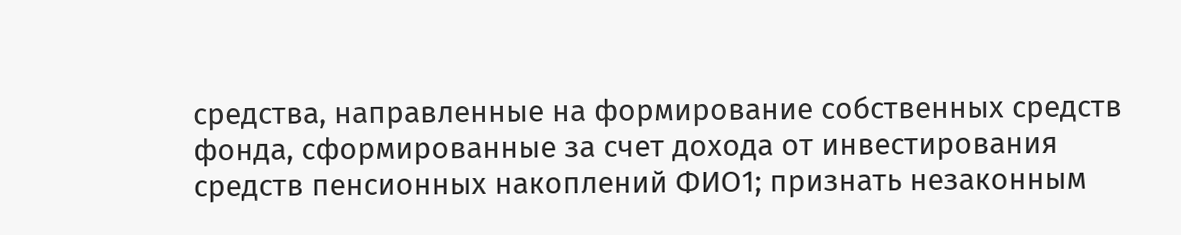средства, направленные на формирование собственных средств фонда, сформированные за счет дохода от инвестирования средств пенсионных накоплений ФИО1; признать незаконным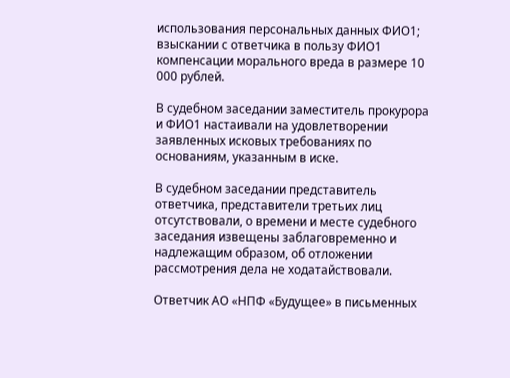использования персональных данных ФИО1; взыскании с ответчика в пользу ФИО1 компенсации морального вреда в размере 10 000 рублей.

В судебном заседании заместитель прокурора и ФИО1 настаивали на удовлетворении заявленных исковых требованиях по основаниям, указанным в иске.

В судебном заседании представитель ответчика, представители третьих лиц отсутствовали, о времени и месте судебного заседания извещены заблаговременно и надлежащим образом, об отложении рассмотрения дела не ходатайствовали.

Ответчик АО «НПФ «Будущее» в письменных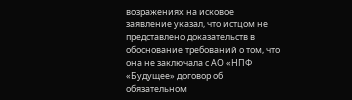возражениях на исковое заявление указал, что истцом не представлено доказательств в обоснование требований о том, что она не заключала с АО «НПФ «Будущее» договор об обязательном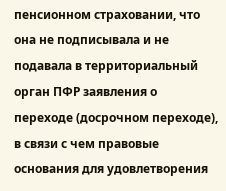пенсионном страховании, что она не подписывала и не подавала в территориальный орган ПФР заявления о переходе (досрочном переходе), в связи с чем правовые основания для удовлетворения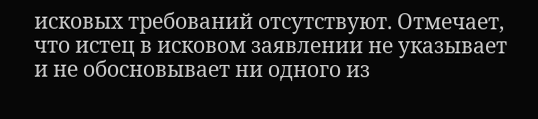исковых требований отсутствуют. Отмечает, что истец в исковом заявлении не указывает и не обосновывает ни одного из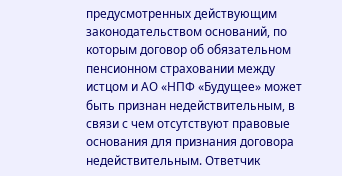предусмотренных действующим законодательством оснований, по которым договор об обязательном пенсионном страховании между истцом и АО «НПФ «Будущее» может быть признан недействительным, в связи с чем отсутствуют правовые основания для признания договора недействительным. Ответчик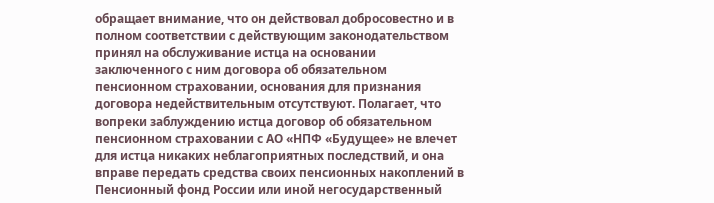обращает внимание, что он действовал добросовестно и в полном соответствии с действующим законодательством принял на обслуживание истца на основании заключенного с ним договора об обязательном пенсионном страховании, основания для признания договора недействительным отсутствуют. Полагает, что вопреки заблуждению истца договор об обязательном пенсионном страховании с АО «НПФ «Будущее» не влечет для истца никаких неблагоприятных последствий, и она вправе передать средства своих пенсионных накоплений в Пенсионный фонд России или иной негосударственный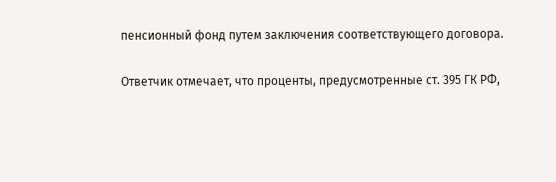пенсионный фонд путем заключения соответствующего договора.

Ответчик отмечает, что проценты, предусмотренные ст. 395 ГК РФ,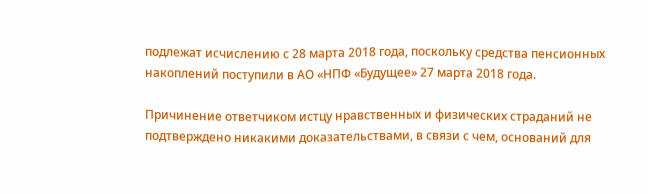подлежат исчислению с 28 марта 2018 года, поскольку средства пенсионных накоплений поступили в АО «НПФ «Будущее» 27 марта 2018 года.

Причинение ответчиком истцу нравственных и физических страданий не подтверждено никакими доказательствами, в связи с чем, оснований для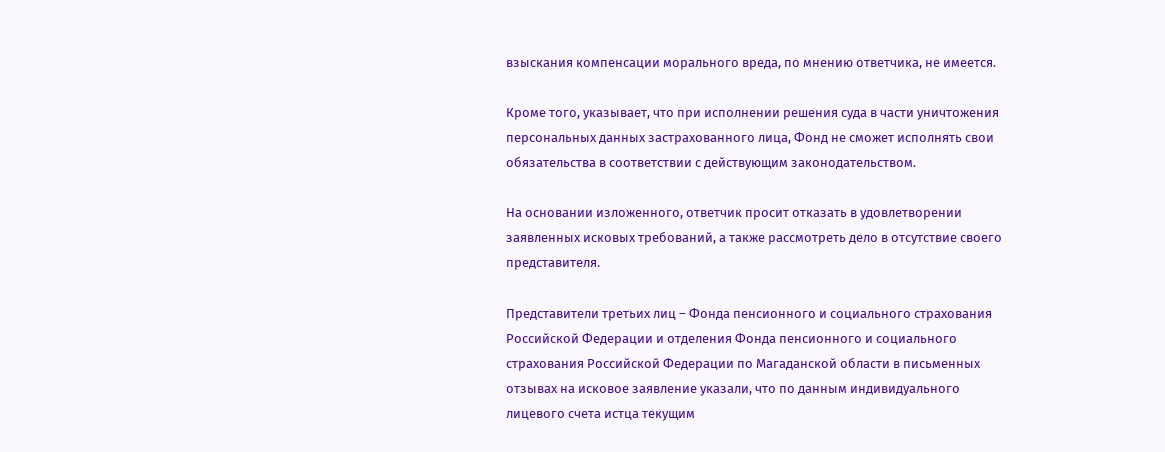взыскания компенсации морального вреда, по мнению ответчика, не имеется.

Кроме того, указывает, что при исполнении решения суда в части уничтожения персональных данных застрахованного лица, Фонд не сможет исполнять свои обязательства в соответствии с действующим законодательством.

На основании изложенного, ответчик просит отказать в удовлетворении заявленных исковых требований, а также рассмотреть дело в отсутствие своего представителя.

Представители третьих лиц – Фонда пенсионного и социального страхования Российской Федерации и отделения Фонда пенсионного и социального страхования Российской Федерации по Магаданской области в письменных отзывах на исковое заявление указали, что по данным индивидуального лицевого счета истца текущим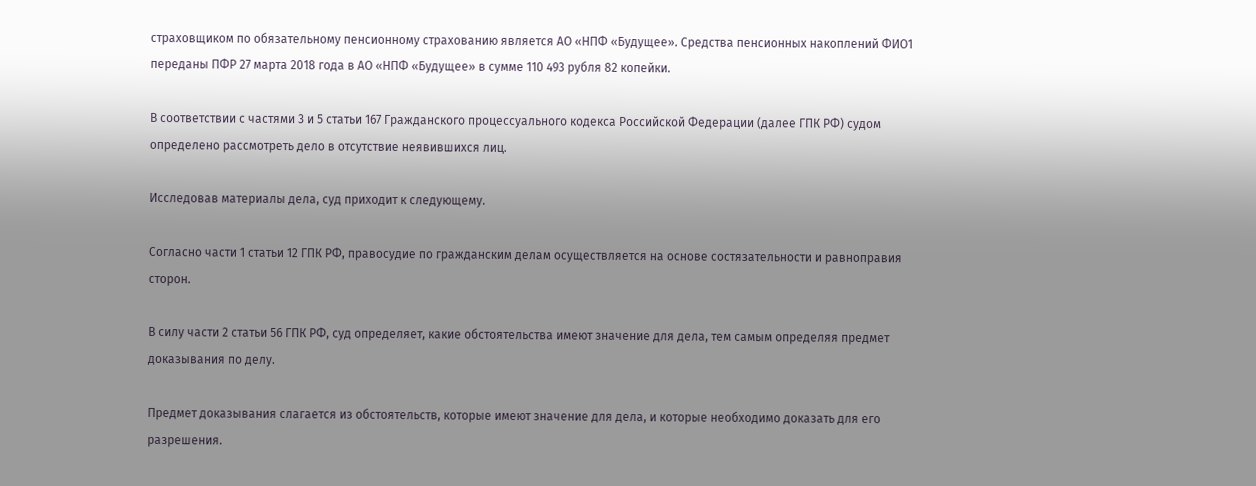страховщиком по обязательному пенсионному страхованию является АО «НПФ «Будущее». Средства пенсионных накоплений ФИО1 переданы ПФР 27 марта 2018 года в АО «НПФ «Будущее» в сумме 110 493 рубля 82 копейки.

В соответствии с частями 3 и 5 статьи 167 Гражданского процессуального кодекса Российской Федерации (далее ГПК РФ) судом определено рассмотреть дело в отсутствие неявившихся лиц.

Исследовав материалы дела, суд приходит к следующему.

Согласно части 1 статьи 12 ГПК РФ, правосудие по гражданским делам осуществляется на основе состязательности и равноправия сторон.

В силу части 2 статьи 56 ГПК РФ, суд определяет, какие обстоятельства имеют значение для дела, тем самым определяя предмет доказывания по делу.

Предмет доказывания слагается из обстоятельств, которые имеют значение для дела, и которые необходимо доказать для его разрешения.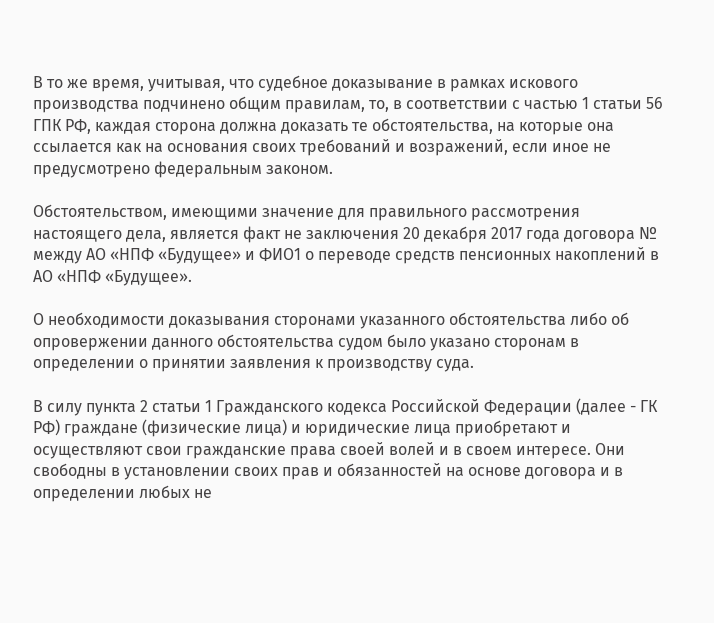В то же время, учитывая, что судебное доказывание в рамках искового производства подчинено общим правилам, то, в соответствии с частью 1 статьи 56 ГПК РФ, каждая сторона должна доказать те обстоятельства, на которые она ссылается как на основания своих требований и возражений, если иное не предусмотрено федеральным законом.

Обстоятельством, имеющими значение для правильного рассмотрения настоящего дела, является факт не заключения 20 декабря 2017 года договора № между АО «НПФ «Будущее» и ФИО1 о переводе средств пенсионных накоплений в АО «НПФ «Будущее».

О необходимости доказывания сторонами указанного обстоятельства либо об опровержении данного обстоятельства судом было указано сторонам в определении о принятии заявления к производству суда.

В силу пункта 2 статьи 1 Гражданского кодекса Российской Федерации (далее - ГК РФ) граждане (физические лица) и юридические лица приобретают и осуществляют свои гражданские права своей волей и в своем интересе. Они свободны в установлении своих прав и обязанностей на основе договора и в определении любых не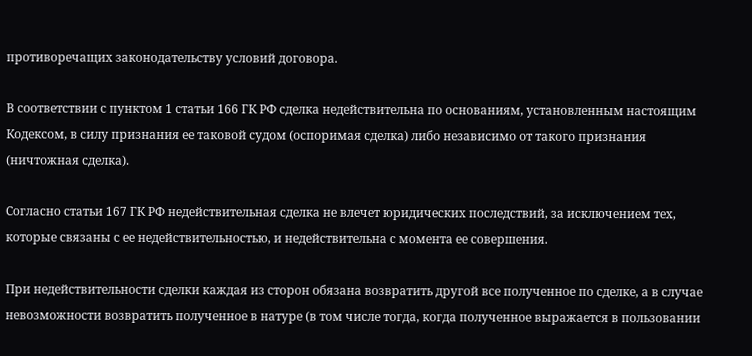противоречащих законодательству условий договора.

В соответствии с пунктом 1 статьи 166 ГК РФ сделка недействительна по основаниям, установленным настоящим Кодексом, в силу признания ее таковой судом (оспоримая сделка) либо независимо от такого признания (ничтожная сделка).

Согласно статьи 167 ГК РФ недействительная сделка не влечет юридических последствий, за исключением тех, которые связаны с ее недействительностью, и недействительна с момента ее совершения.

При недействительности сделки каждая из сторон обязана возвратить другой все полученное по сделке, а в случае невозможности возвратить полученное в натуре (в том числе тогда, когда полученное выражается в пользовании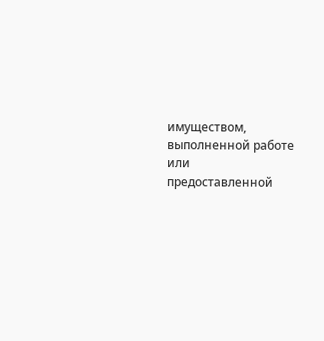имуществом, выполненной работе или предоставленной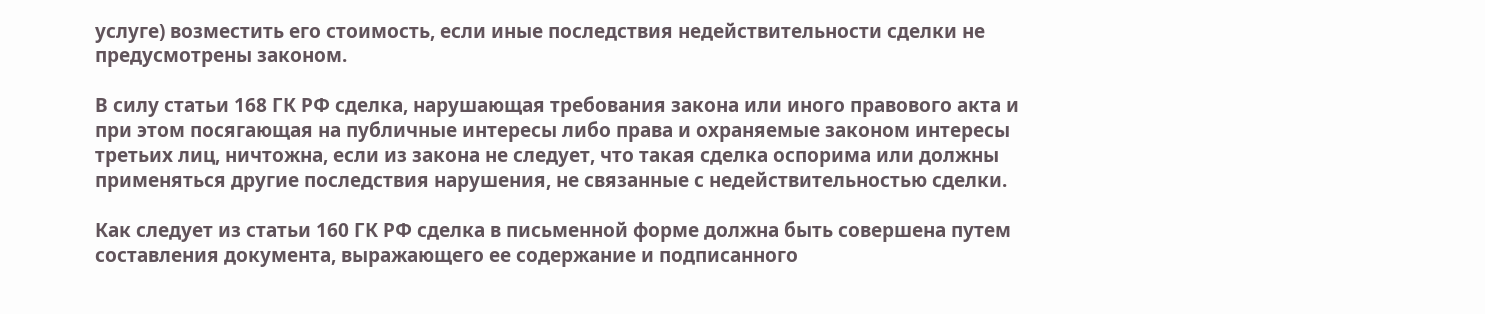услуге) возместить его стоимость, если иные последствия недействительности сделки не предусмотрены законом.

В силу статьи 168 ГК РФ сделка, нарушающая требования закона или иного правового акта и при этом посягающая на публичные интересы либо права и охраняемые законом интересы третьих лиц, ничтожна, если из закона не следует, что такая сделка оспорима или должны применяться другие последствия нарушения, не связанные с недействительностью сделки.

Как следует из статьи 160 ГК РФ сделка в письменной форме должна быть совершена путем составления документа, выражающего ее содержание и подписанного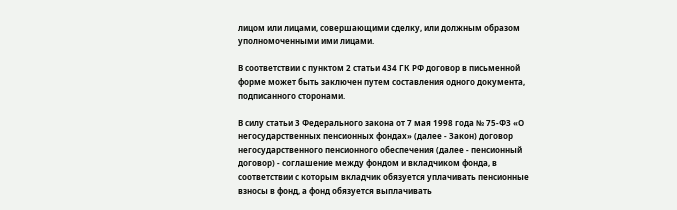лицом или лицами, совершающими сделку, или должным образом уполномоченными ими лицами.

В соответствии с пунктом 2 статьи 434 ГК РФ договор в письменной форме может быть заключен путем составления одного документа, подписанного сторонами.

В силу статьи 3 Федерального закона от 7 мая 1998 года № 75-ФЗ «О негосударственных пенсионных фондах» (далее - Закон) договор негосударственного пенсионного обеспечения (далее - пенсионный договор) - соглашение между фондом и вкладчиком фонда, в соответствии с которым вкладчик обязуется уплачивать пенсионные взносы в фонд, а фонд обязуется выплачивать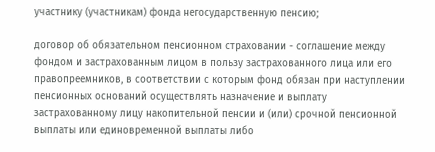участнику (участникам) фонда негосударственную пенсию;

договор об обязательном пенсионном страховании - соглашение между фондом и застрахованным лицом в пользу застрахованного лица или его правопреемников, в соответствии с которым фонд обязан при наступлении пенсионных оснований осуществлять назначение и выплату застрахованному лицу накопительной пенсии и (или) срочной пенсионной выплаты или единовременной выплаты либо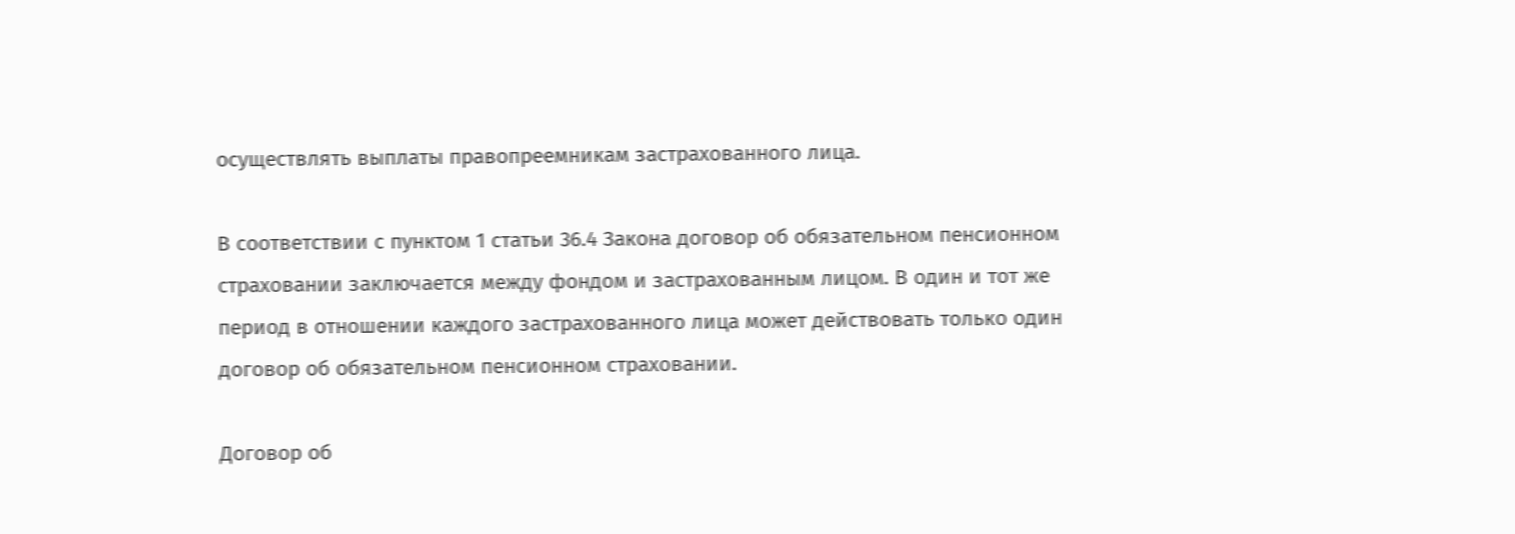осуществлять выплаты правопреемникам застрахованного лица.

В соответствии с пунктом 1 статьи 36.4 Закона договор об обязательном пенсионном страховании заключается между фондом и застрахованным лицом. В один и тот же период в отношении каждого застрахованного лица может действовать только один договор об обязательном пенсионном страховании.

Договор об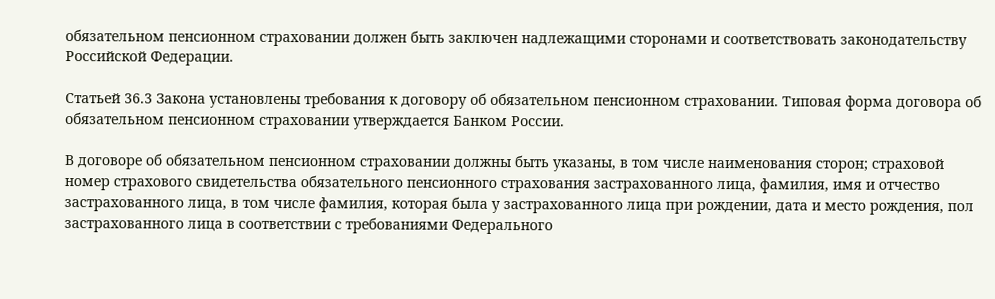обязательном пенсионном страховании должен быть заключен надлежащими сторонами и соответствовать законодательству Российской Федерации.

Статьей 36.3 Закона установлены требования к договору об обязательном пенсионном страховании. Типовая форма договора об обязательном пенсионном страховании утверждается Банком России.

В договоре об обязательном пенсионном страховании должны быть указаны, в том числе наименования сторон; страховой номер страхового свидетельства обязательного пенсионного страхования застрахованного лица, фамилия, имя и отчество застрахованного лица, в том числе фамилия, которая была у застрахованного лица при рождении, дата и место рождения, пол застрахованного лица в соответствии с требованиями Федерального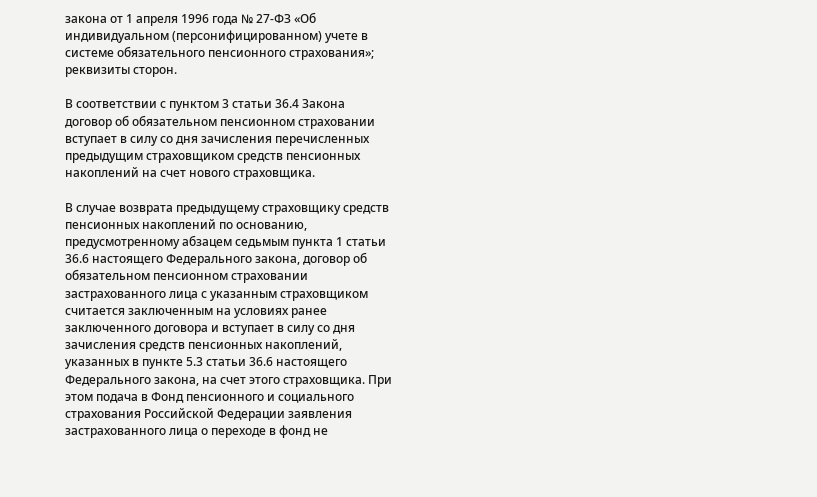закона от 1 апреля 1996 года № 27-ФЗ «Об индивидуальном (персонифицированном) учете в системе обязательного пенсионного страхования»; реквизиты сторон.

В соответствии с пунктом 3 статьи 36.4 Закона договор об обязательном пенсионном страховании вступает в силу со дня зачисления перечисленных предыдущим страховщиком средств пенсионных накоплений на счет нового страховщика.

В случае возврата предыдущему страховщику средств пенсионных накоплений по основанию, предусмотренному абзацем седьмым пункта 1 статьи 36.6 настоящего Федерального закона, договор об обязательном пенсионном страховании застрахованного лица с указанным страховщиком считается заключенным на условиях ранее заключенного договора и вступает в силу со дня зачисления средств пенсионных накоплений, указанных в пункте 5.3 статьи 36.6 настоящего Федерального закона, на счет этого страховщика. При этом подача в Фонд пенсионного и социального страхования Российской Федерации заявления застрахованного лица о переходе в фонд не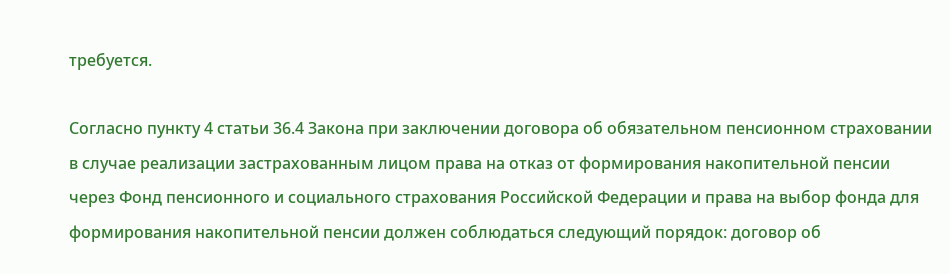требуется.

Согласно пункту 4 статьи 36.4 Закона при заключении договора об обязательном пенсионном страховании в случае реализации застрахованным лицом права на отказ от формирования накопительной пенсии через Фонд пенсионного и социального страхования Российской Федерации и права на выбор фонда для формирования накопительной пенсии должен соблюдаться следующий порядок: договор об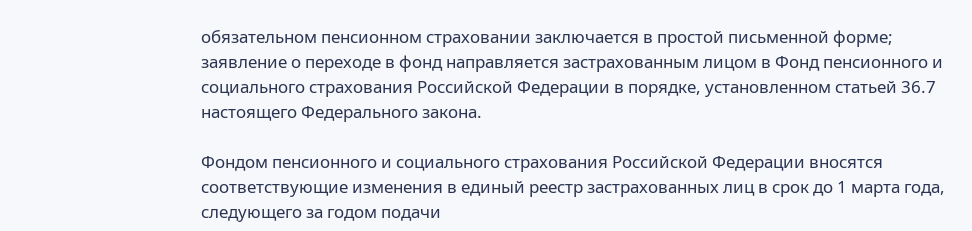обязательном пенсионном страховании заключается в простой письменной форме; заявление о переходе в фонд направляется застрахованным лицом в Фонд пенсионного и социального страхования Российской Федерации в порядке, установленном статьей 36.7 настоящего Федерального закона.

Фондом пенсионного и социального страхования Российской Федерации вносятся соответствующие изменения в единый реестр застрахованных лиц в срок до 1 марта года, следующего за годом подачи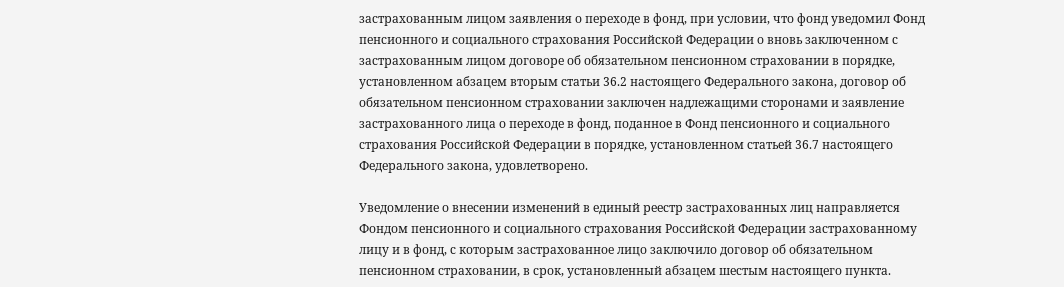застрахованным лицом заявления о переходе в фонд, при условии, что фонд уведомил Фонд пенсионного и социального страхования Российской Федерации о вновь заключенном с застрахованным лицом договоре об обязательном пенсионном страховании в порядке, установленном абзацем вторым статьи 36.2 настоящего Федерального закона, договор об обязательном пенсионном страховании заключен надлежащими сторонами и заявление застрахованного лица о переходе в фонд, поданное в Фонд пенсионного и социального страхования Российской Федерации в порядке, установленном статьей 36.7 настоящего Федерального закона, удовлетворено.

Уведомление о внесении изменений в единый реестр застрахованных лиц направляется Фондом пенсионного и социального страхования Российской Федерации застрахованному лицу и в фонд, с которым застрахованное лицо заключило договор об обязательном пенсионном страховании, в срок, установленный абзацем шестым настоящего пункта.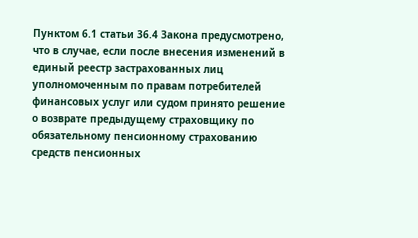Пунктом 6.1 статьи 36.4 Закона предусмотрено, что в случае, если после внесения изменений в единый реестр застрахованных лиц уполномоченным по правам потребителей финансовых услуг или судом принято решение о возврате предыдущему страховщику по обязательному пенсионному страхованию средств пенсионных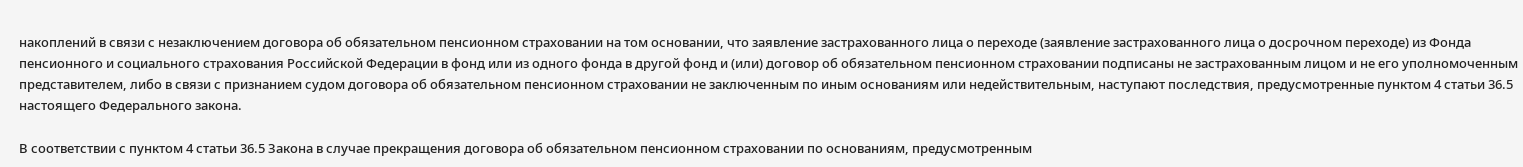накоплений в связи с незаключением договора об обязательном пенсионном страховании на том основании, что заявление застрахованного лица о переходе (заявление застрахованного лица о досрочном переходе) из Фонда пенсионного и социального страхования Российской Федерации в фонд или из одного фонда в другой фонд и (или) договор об обязательном пенсионном страховании подписаны не застрахованным лицом и не его уполномоченным представителем, либо в связи с признанием судом договора об обязательном пенсионном страховании не заключенным по иным основаниям или недействительным, наступают последствия, предусмотренные пунктом 4 статьи 36.5 настоящего Федерального закона.

В соответствии с пунктом 4 статьи 36.5 Закона в случае прекращения договора об обязательном пенсионном страховании по основаниям, предусмотренным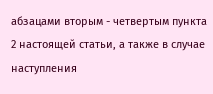абзацами вторым - четвертым пункта 2 настоящей статьи, а также в случае наступления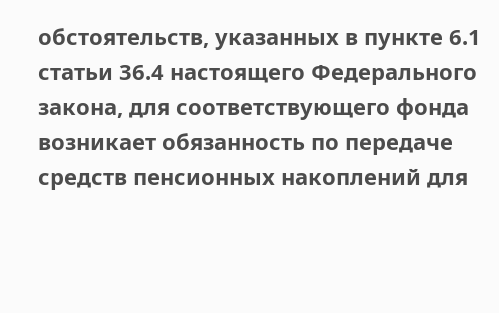обстоятельств, указанных в пункте 6.1 статьи 36.4 настоящего Федерального закона, для соответствующего фонда возникает обязанность по передаче средств пенсионных накоплений для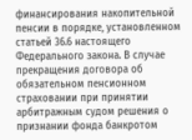финансирования накопительной пенсии в порядке, установленном статьей 36.6 настоящего Федерального закона. В случае прекращения договора об обязательном пенсионном страховании при принятии арбитражным судом решения о признании фонда банкротом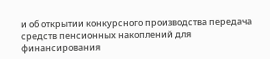и об открытии конкурсного производства передача средств пенсионных накоплений для финансирования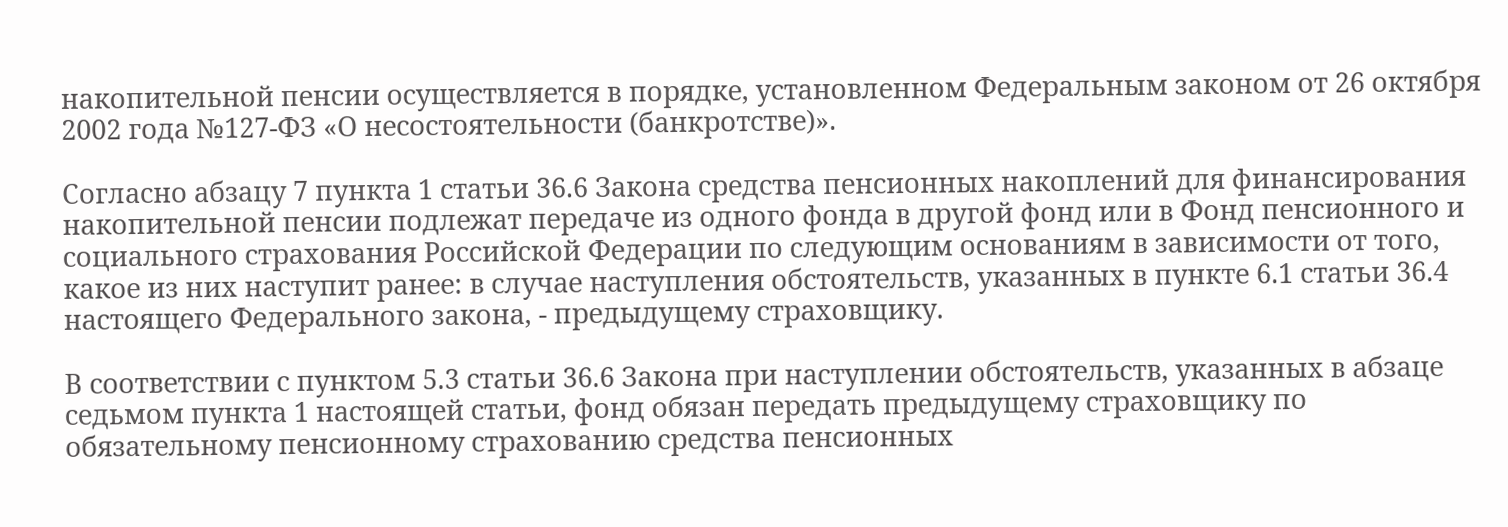накопительной пенсии осуществляется в порядке, установленном Федеральным законом от 26 октября 2002 года №127-ФЗ «О несостоятельности (банкротстве)».

Согласно абзацу 7 пункта 1 статьи 36.6 Закона средства пенсионных накоплений для финансирования накопительной пенсии подлежат передаче из одного фонда в другой фонд или в Фонд пенсионного и социального страхования Российской Федерации по следующим основаниям в зависимости от того, какое из них наступит ранее: в случае наступления обстоятельств, указанных в пункте 6.1 статьи 36.4 настоящего Федерального закона, - предыдущему страховщику.

В соответствии с пунктом 5.3 статьи 36.6 Закона при наступлении обстоятельств, указанных в абзаце седьмом пункта 1 настоящей статьи, фонд обязан передать предыдущему страховщику по обязательному пенсионному страхованию средства пенсионных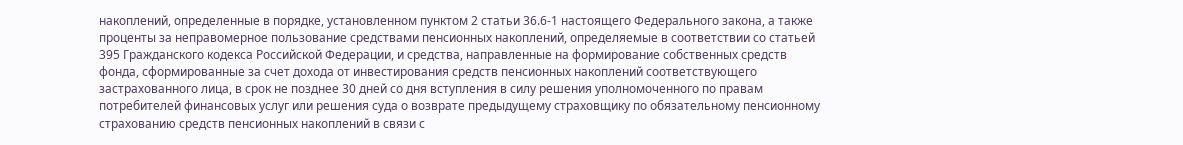накоплений, определенные в порядке, установленном пунктом 2 статьи 36.6-1 настоящего Федерального закона, а также проценты за неправомерное пользование средствами пенсионных накоплений, определяемые в соответствии со статьей 395 Гражданского кодекса Российской Федерации, и средства, направленные на формирование собственных средств фонда, сформированные за счет дохода от инвестирования средств пенсионных накоплений соответствующего застрахованного лица, в срок не позднее 30 дней со дня вступления в силу решения уполномоченного по правам потребителей финансовых услуг или решения суда о возврате предыдущему страховщику по обязательному пенсионному страхованию средств пенсионных накоплений в связи с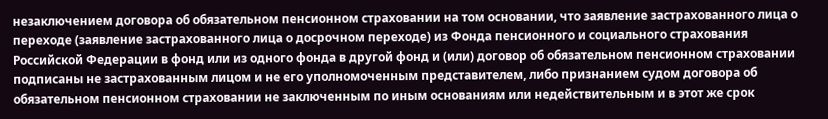незаключением договора об обязательном пенсионном страховании на том основании, что заявление застрахованного лица о переходе (заявление застрахованного лица о досрочном переходе) из Фонда пенсионного и социального страхования Российской Федерации в фонд или из одного фонда в другой фонд и (или) договор об обязательном пенсионном страховании подписаны не застрахованным лицом и не его уполномоченным представителем, либо признанием судом договора об обязательном пенсионном страховании не заключенным по иным основаниям или недействительным и в этот же срок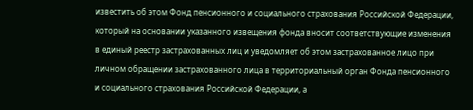известить об этом Фонд пенсионного и социального страхования Российской Федерации, который на основании указанного извещения фонда вносит соответствующие изменения в единый реестр застрахованных лиц и уведомляет об этом застрахованное лицо при личном обращении застрахованного лица в территориальный орган Фонда пенсионного и социального страхования Российской Федерации, а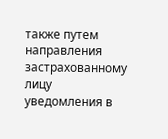также путем направления застрахованному лицу уведомления в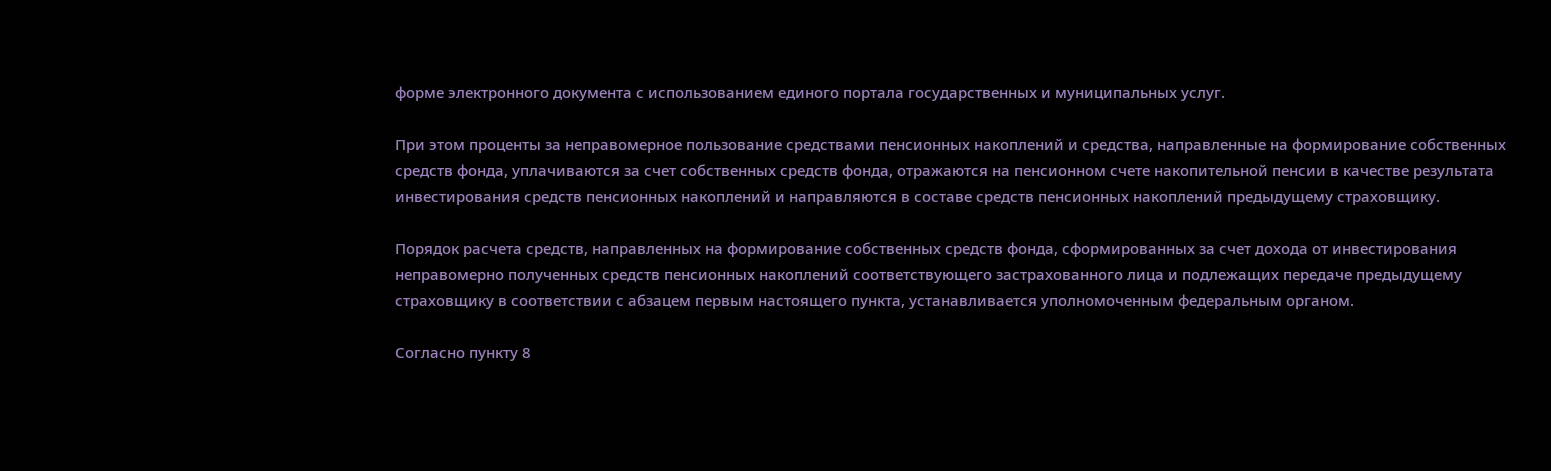форме электронного документа с использованием единого портала государственных и муниципальных услуг.

При этом проценты за неправомерное пользование средствами пенсионных накоплений и средства, направленные на формирование собственных средств фонда, уплачиваются за счет собственных средств фонда, отражаются на пенсионном счете накопительной пенсии в качестве результата инвестирования средств пенсионных накоплений и направляются в составе средств пенсионных накоплений предыдущему страховщику.

Порядок расчета средств, направленных на формирование собственных средств фонда, сформированных за счет дохода от инвестирования неправомерно полученных средств пенсионных накоплений соответствующего застрахованного лица и подлежащих передаче предыдущему страховщику в соответствии с абзацем первым настоящего пункта, устанавливается уполномоченным федеральным органом.

Согласно пункту 8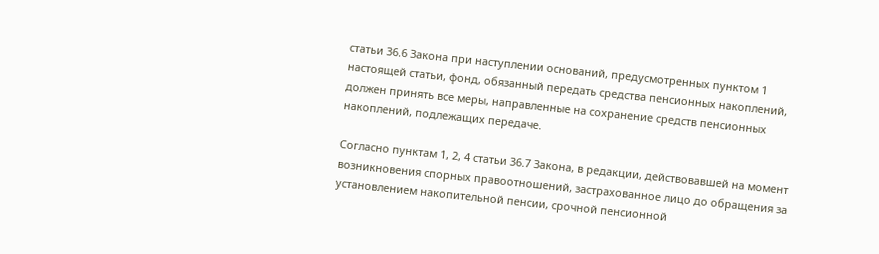статьи 36.6 Закона при наступлении оснований, предусмотренных пунктом 1 настоящей статьи, фонд, обязанный передать средства пенсионных накоплений, должен принять все меры, направленные на сохранение средств пенсионных накоплений, подлежащих передаче.

Согласно пунктам 1, 2, 4 статьи 36.7 Закона, в редакции, действовавшей на момент возникновения спорных правоотношений, застрахованное лицо до обращения за установлением накопительной пенсии, срочной пенсионной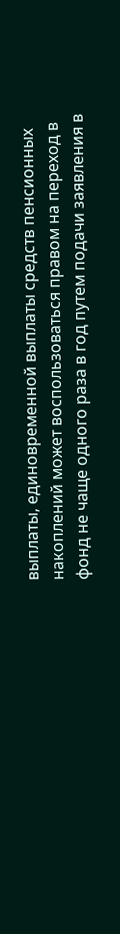выплаты, единовременной выплаты средств пенсионных накоплений может воспользоваться правом на переход в фонд не чаще одного раза в год путем подачи заявления в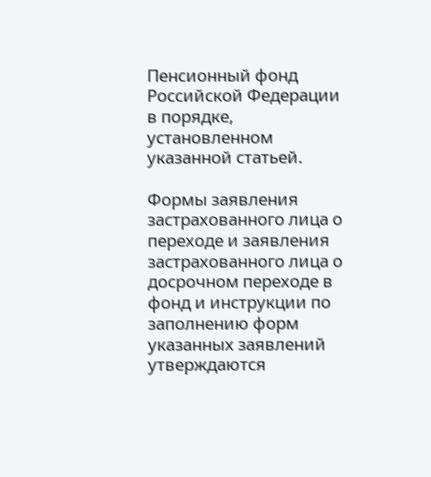Пенсионный фонд Российской Федерации в порядке, установленном указанной статьей.

Формы заявления застрахованного лица о переходе и заявления застрахованного лица о досрочном переходе в фонд и инструкции по заполнению форм указанных заявлений утверждаются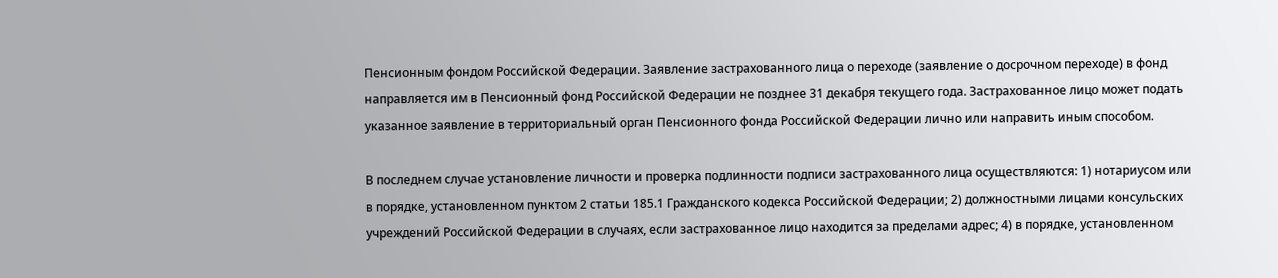Пенсионным фондом Российской Федерации. Заявление застрахованного лица о переходе (заявление о досрочном переходе) в фонд направляется им в Пенсионный фонд Российской Федерации не позднее 31 декабря текущего года. Застрахованное лицо может подать указанное заявление в территориальный орган Пенсионного фонда Российской Федерации лично или направить иным способом.

В последнем случае установление личности и проверка подлинности подписи застрахованного лица осуществляются: 1) нотариусом или в порядке, установленном пунктом 2 статьи 185.1 Гражданского кодекса Российской Федерации; 2) должностными лицами консульских учреждений Российской Федерации в случаях, если застрахованное лицо находится за пределами адрес; 4) в порядке, установленном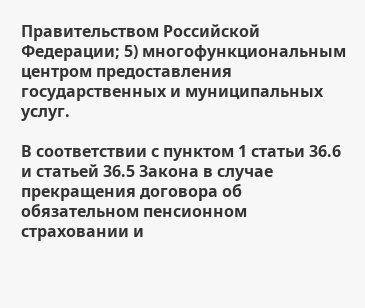Правительством Российской Федерации; 5) многофункциональным центром предоставления государственных и муниципальных услуг.

В соответствии с пунктом 1 статьи 36.6 и статьей 36.5 Закона в случае прекращения договора об обязательном пенсионном страховании и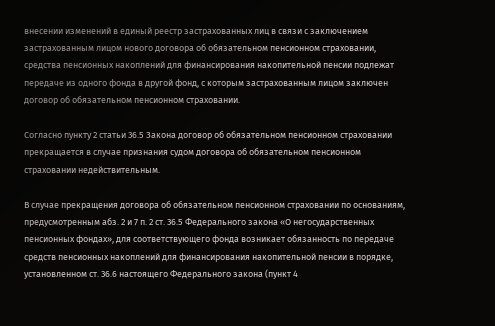внесении изменений в единый реестр застрахованных лиц в связи с заключением застрахованным лицом нового договора об обязательном пенсионном страховании, средства пенсионных накоплений для финансирования накопительной пенсии подлежат передаче из одного фонда в другой фонд, с которым застрахованным лицом заключен договор об обязательном пенсионном страховании.

Согласно пункту 2 статьи 36.5 Закона договор об обязательном пенсионном страховании прекращается в случае признания судом договора об обязательном пенсионном страховании недействительным.

В случае прекращения договора об обязательном пенсионном страховании по основаниям, предусмотренным абз. 2 и 7 п. 2 ст. 36.5 Федерального закона «О негосударственных пенсионных фондах», для соответствующего фонда возникает обязанность по передаче средств пенсионных накоплений для финансирования накопительной пенсии в порядке, установленном ст. 36.6 настоящего Федерального закона (пункт 4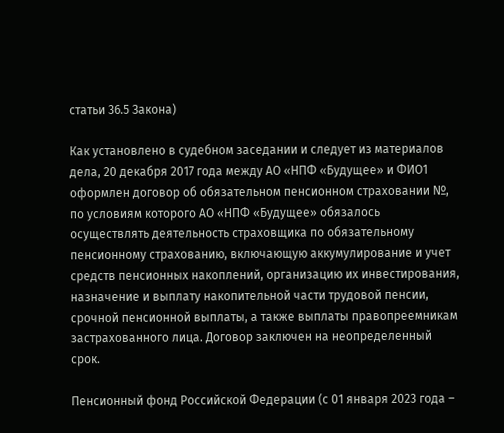статьи 36.5 Закона)

Как установлено в судебном заседании и следует из материалов дела, 20 декабря 2017 года между АО «НПФ «Будущее» и ФИО1 оформлен договор об обязательном пенсионном страховании №, по условиям которого АО «НПФ «Будущее» обязалось осуществлять деятельность страховщика по обязательному пенсионному страхованию, включающую аккумулирование и учет средств пенсионных накоплений, организацию их инвестирования, назначение и выплату накопительной части трудовой пенсии, срочной пенсионной выплаты, а также выплаты правопреемникам застрахованного лица. Договор заключен на неопределенный срок.

Пенсионный фонд Российской Федерации (с 01 января 2023 года –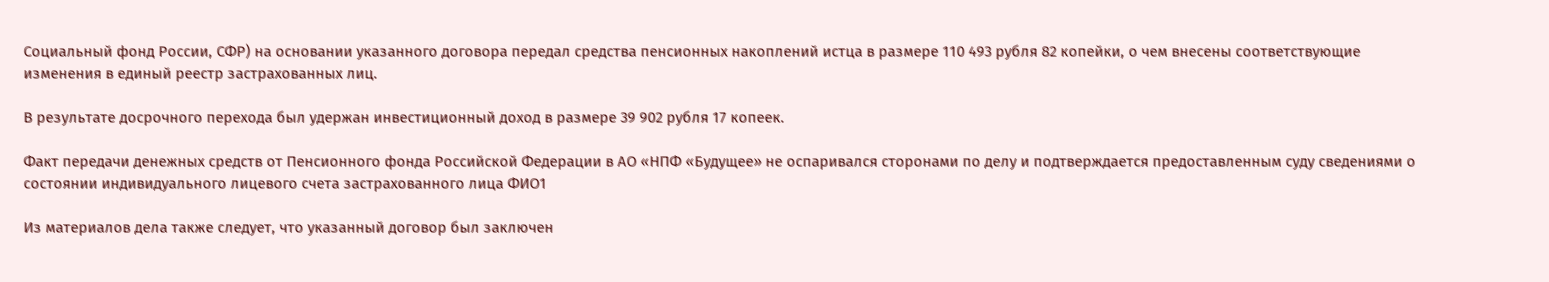Социальный фонд России, СФР) на основании указанного договора передал средства пенсионных накоплений истца в размере 110 493 рубля 82 копейки, о чем внесены соответствующие изменения в единый реестр застрахованных лиц.

В результате досрочного перехода был удержан инвестиционный доход в размере 39 902 рубля 17 копеек.

Факт передачи денежных средств от Пенсионного фонда Российской Федерации в АО «НПФ «Будущее» не оспаривался сторонами по делу и подтверждается предоставленным суду сведениями о состоянии индивидуального лицевого счета застрахованного лица ФИО1

Из материалов дела также следует, что указанный договор был заключен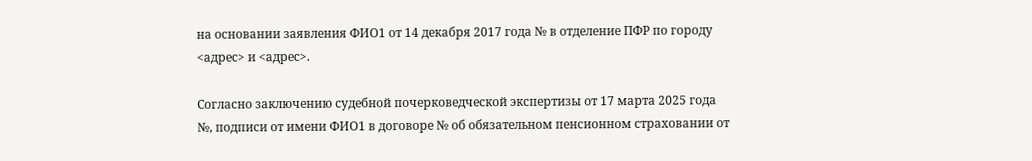на основании заявления ФИО1 от 14 декабря 2017 года № в отделение ПФР по городу <адрес> и <адрес>.

Согласно заключению судебной почерковедческой экспертизы от 17 марта 2025 года №, подписи от имени ФИО1 в договоре № об обязательном пенсионном страховании от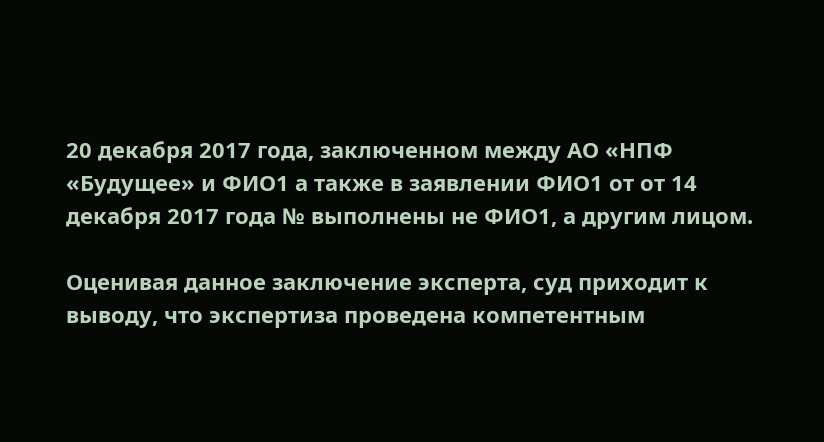20 декабря 2017 года, заключенном между АО «НПФ «Будущее» и ФИО1 а также в заявлении ФИО1 от от 14 декабря 2017 года № выполнены не ФИО1, а другим лицом.

Оценивая данное заключение эксперта, суд приходит к выводу, что экспертиза проведена компетентным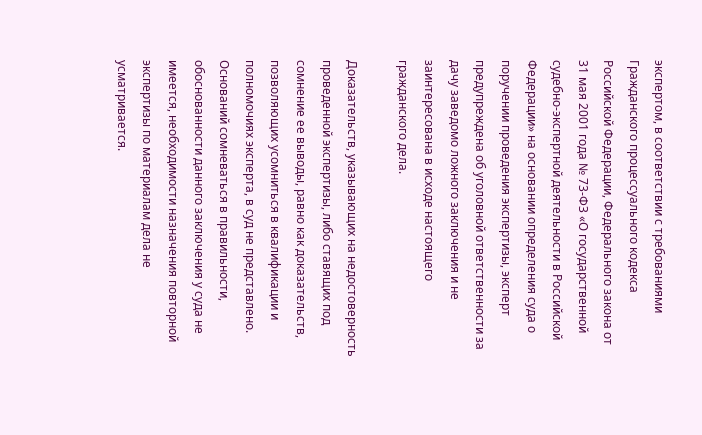экспертом, в соответствии с требованиями Гражданского процессуального кодекса Российской Федерации, Федерального закона от 31 мая 2001 года № 73-ФЗ «О государственной судебно-экспертной деятельности в Российской Федерации» на основании определения суда о поручении проведения экспертизы, эксперт предупреждена об уголовной ответственности за дачу заведомо ложного заключения и не заинтересована в исходе настоящего гражданского дела.

Доказательств, указывающих на недостоверность проведенной экспертизы, либо ставящих под сомнение ее выводы, равно как доказательств, позволяющих усомниться в квалификации и полномочиях эксперта, в суд не представлено. Оснований сомневаться в правильности, обоснованности данного заключения у суда не имеется, необходимости назначения повторной экспертизы по материалам дела не усматривается.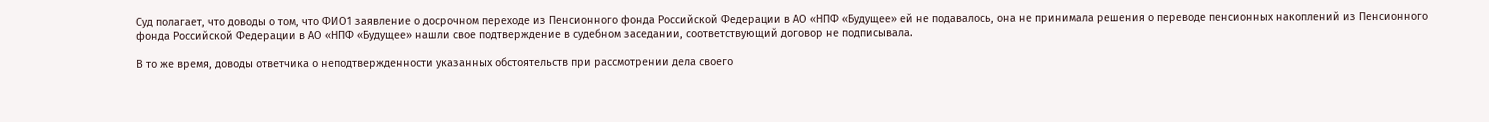Суд полагает, что доводы о том, что ФИО1 заявление о досрочном переходе из Пенсионного фонда Российской Федерации в АО «НПФ «Будущее» ей не подавалось, она не принимала решения о переводе пенсионных накоплений из Пенсионного фонда Российской Федерации в АО «НПФ «Будущее» нашли свое подтверждение в судебном заседании, соответствующий договор не подписывала.

В то же время, доводы ответчика о неподтвержденности указанных обстоятельств при рассмотрении дела своего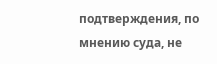подтверждения, по мнению суда, не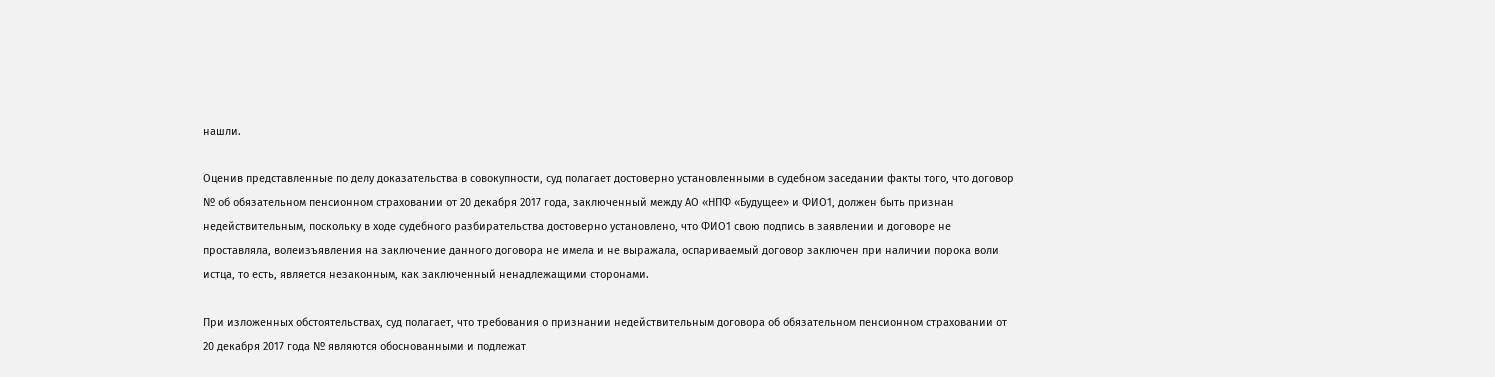нашли.

Оценив представленные по делу доказательства в совокупности, суд полагает достоверно установленными в судебном заседании факты того, что договор № об обязательном пенсионном страховании от 20 декабря 2017 года, заключенный между АО «НПФ «Будущее» и ФИО1, должен быть признан недействительным, поскольку в ходе судебного разбирательства достоверно установлено, что ФИО1 свою подпись в заявлении и договоре не проставляла, волеизъявления на заключение данного договора не имела и не выражала, оспариваемый договор заключен при наличии порока воли истца, то есть, является незаконным, как заключенный ненадлежащими сторонами.

При изложенных обстоятельствах, суд полагает, что требования о признании недействительным договора об обязательном пенсионном страховании от 20 декабря 2017 года № являются обоснованными и подлежат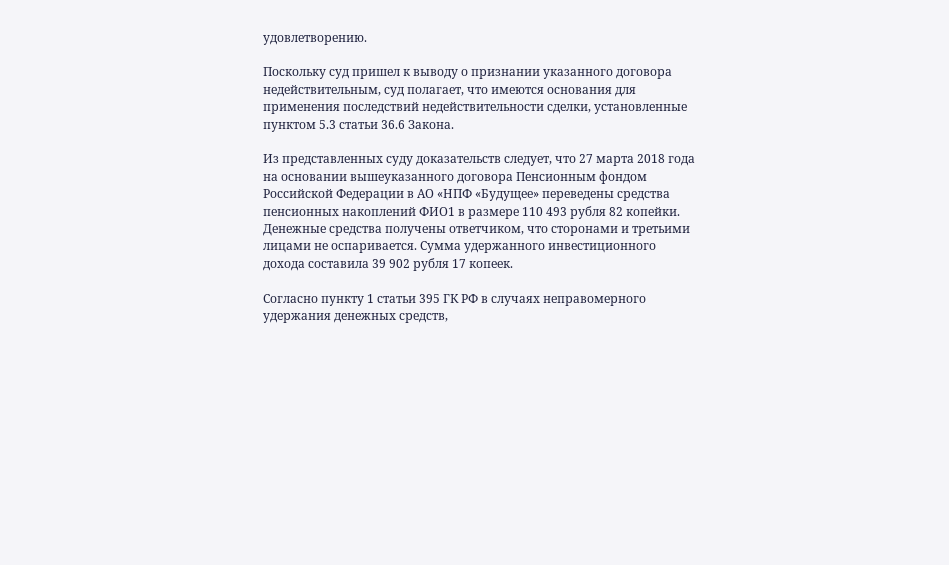удовлетворению.

Поскольку суд пришел к выводу о признании указанного договора недействительным, суд полагает, что имеются основания для применения последствий недействительности сделки, установленные пунктом 5.3 статьи 36.6 Закона.

Из представленных суду доказательств следует, что 27 марта 2018 года на основании вышеуказанного договора Пенсионным фондом Российской Федерации в АО «НПФ «Будущее» переведены средства пенсионных накоплений ФИО1 в размере 110 493 рубля 82 копейки. Денежные средства получены ответчиком, что сторонами и третьими лицами не оспаривается. Сумма удержанного инвестиционного дохода составила 39 902 рубля 17 копеек.

Согласно пункту 1 статьи 395 ГК РФ в случаях неправомерного удержания денежных средств,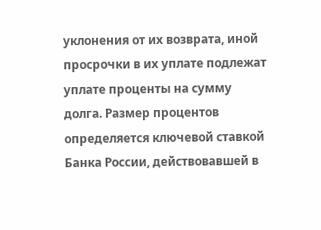уклонения от их возврата, иной просрочки в их уплате подлежат уплате проценты на сумму долга. Размер процентов определяется ключевой ставкой Банка России, действовавшей в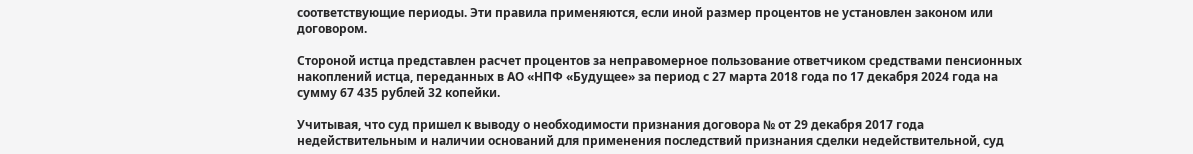соответствующие периоды. Эти правила применяются, если иной размер процентов не установлен законом или договором.

Стороной истца представлен расчет процентов за неправомерное пользование ответчиком средствами пенсионных накоплений истца, переданных в АО «НПФ «Будущее» за период с 27 марта 2018 года по 17 декабря 2024 года на сумму 67 435 рублей 32 копейки.

Учитывая, что суд пришел к выводу о необходимости признания договора № от 29 декабря 2017 года недействительным и наличии оснований для применения последствий признания сделки недействительной, суд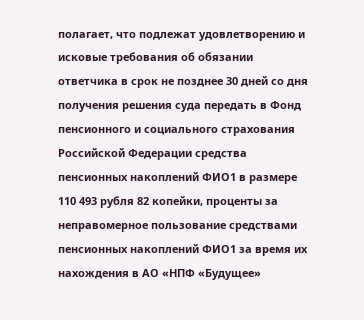полагает, что подлежат удовлетворению и исковые требования об обязании ответчика в срок не позднее 30 дней со дня получения решения суда передать в Фонд пенсионного и социального страхования Российской Федерации средства пенсионных накоплений ФИО1 в размере 110 493 рубля 82 копейки, проценты за неправомерное пользование средствами пенсионных накоплений ФИО1 за время их нахождения в АО «НПФ «Будущее»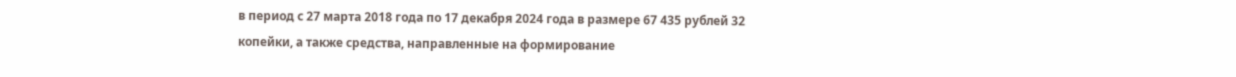в период с 27 марта 2018 года по 17 декабря 2024 года в размере 67 435 рублей 32 копейки, а также средства, направленные на формирование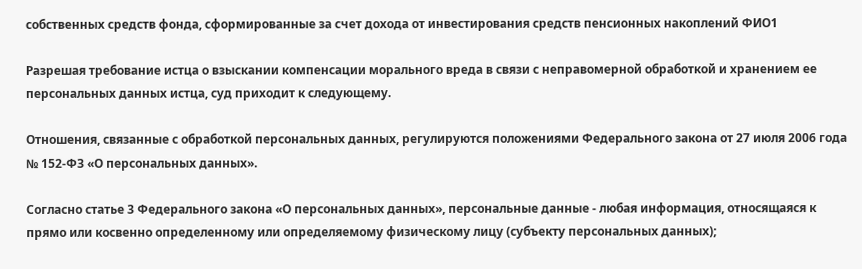собственных средств фонда, сформированные за счет дохода от инвестирования средств пенсионных накоплений ФИО1

Разрешая требование истца о взыскании компенсации морального вреда в связи с неправомерной обработкой и хранением ее персональных данных истца, суд приходит к следующему.

Отношения, связанные с обработкой персональных данных, регулируются положениями Федерального закона от 27 июля 2006 года № 152-ФЗ «О персональных данных».

Согласно статье 3 Федерального закона «О персональных данных», персональные данные - любая информация, относящаяся к прямо или косвенно определенному или определяемому физическому лицу (субъекту персональных данных);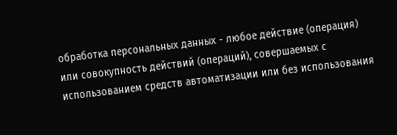обработка персональных данных - любое действие (операция) или совокупность действий (операций), совершаемых с использованием средств автоматизации или без использования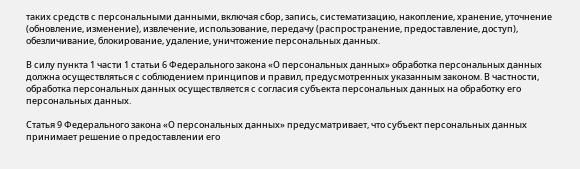таких средств с персональными данными, включая сбор, запись, систематизацию, накопление, хранение, уточнение (обновление, изменение), извлечение, использование, передачу (распространение, предоставление, доступ), обезличивание, блокирование, удаление, уничтожение персональных данных.

В силу пункта 1 части 1 статьи 6 Федерального закона «О персональных данных» обработка персональных данных должна осуществляться с соблюдением принципов и правил, предусмотренных указанным законом. В частности, обработка персональных данных осуществляется с согласия субъекта персональных данных на обработку его персональных данных.

Статья 9 Федерального закона «О персональных данных» предусматривает, что субъект персональных данных принимает решение о предоставлении его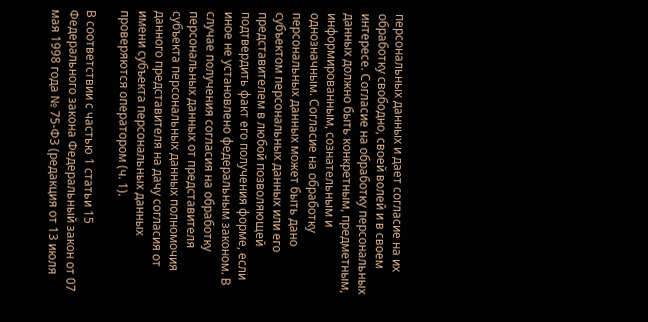персональных данных и дает согласие на их обработку свободно, своей волей и в своем интересе. Согласие на обработку персональных данных должно быть конкретным, предметным, информированным, сознательным и однозначным. Согласие на обработку персональных данных может быть дано субъектом персональных данных или его представителем в любой позволяющей подтвердить факт его получения форме, если иное не установлено федеральным законом. В случае получения согласия на обработку персональных данных от представителя субъекта персональных данных полномочия данного представителя на дачу согласия от имени субъекта персональных данных проверяются оператором (ч. 1).

В соответствии с частью 1 статьи 15 Федерального закона Федеральный закон от 07 мая 1998 года № 75-ФЗ (редакция от 13 июля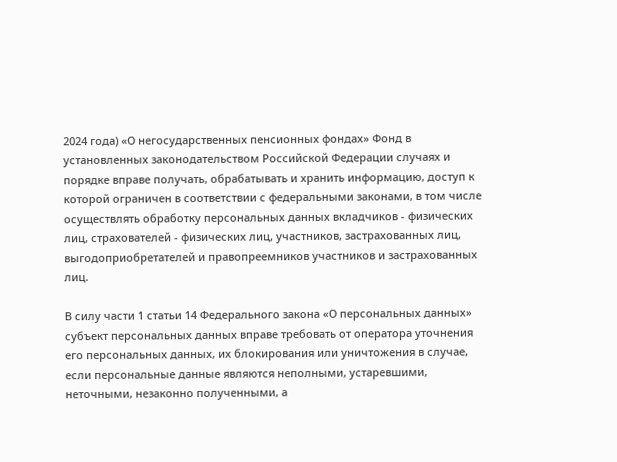2024 года) «О негосударственных пенсионных фондах» Фонд в установленных законодательством Российской Федерации случаях и порядке вправе получать, обрабатывать и хранить информацию, доступ к которой ограничен в соответствии с федеральными законами, в том числе осуществлять обработку персональных данных вкладчиков - физических лиц, страхователей - физических лиц, участников, застрахованных лиц, выгодоприобретателей и правопреемников участников и застрахованных лиц.

В силу части 1 статьи 14 Федерального закона «О персональных данных» субъект персональных данных вправе требовать от оператора уточнения его персональных данных, их блокирования или уничтожения в случае, если персональные данные являются неполными, устаревшими, неточными, незаконно полученными, а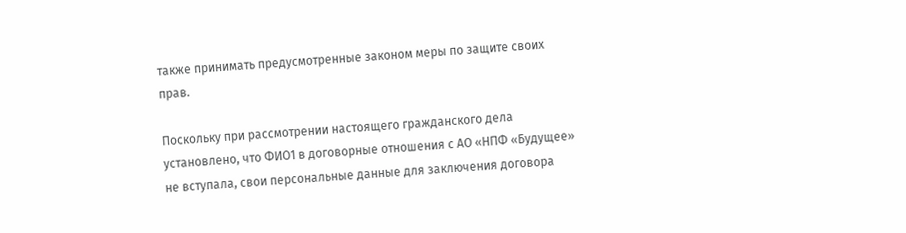также принимать предусмотренные законом меры по защите своих прав.

Поскольку при рассмотрении настоящего гражданского дела установлено, что ФИО1 в договорные отношения с АО «НПФ «Будущее» не вступала, свои персональные данные для заключения договора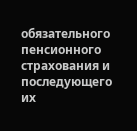обязательного пенсионного страхования и последующего их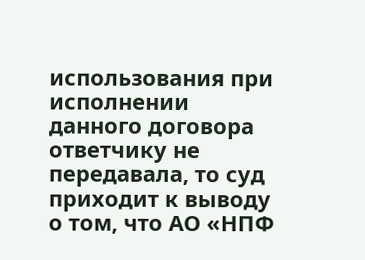использования при исполнении данного договора ответчику не передавала, то суд приходит к выводу о том, что АО «НПФ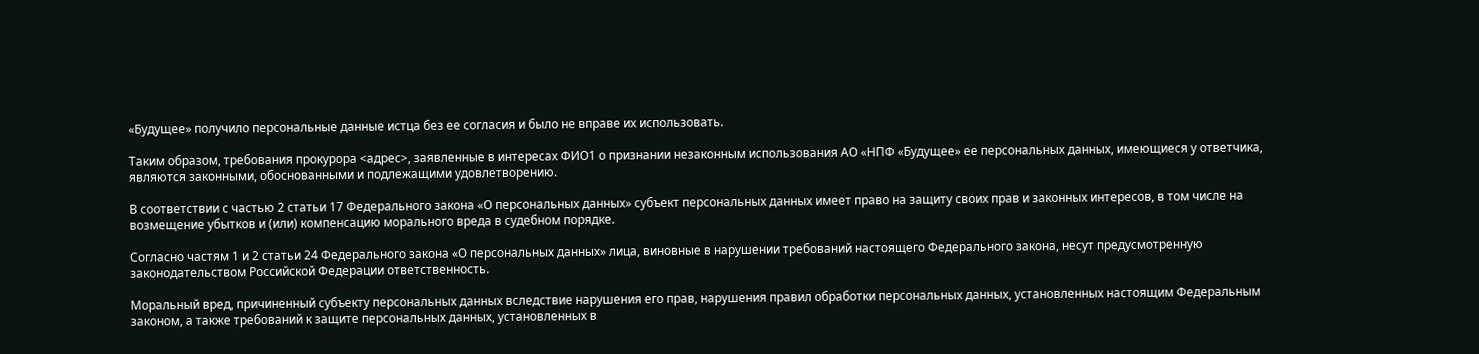«Будущее» получило персональные данные истца без ее согласия и было не вправе их использовать.

Таким образом, требования прокурора <адрес>, заявленные в интересах ФИО1 о признании незаконным использования АО «НПФ «Будущее» ее персональных данных, имеющиеся у ответчика, являются законными, обоснованными и подлежащими удовлетворению.

В соответствии с частью 2 статьи 17 Федерального закона «О персональных данных» субъект персональных данных имеет право на защиту своих прав и законных интересов, в том числе на возмещение убытков и (или) компенсацию морального вреда в судебном порядке.

Согласно частям 1 и 2 статьи 24 Федерального закона «О персональных данных» лица, виновные в нарушении требований настоящего Федерального закона, несут предусмотренную законодательством Российской Федерации ответственность.

Моральный вред, причиненный субъекту персональных данных вследствие нарушения его прав, нарушения правил обработки персональных данных, установленных настоящим Федеральным законом, а также требований к защите персональных данных, установленных в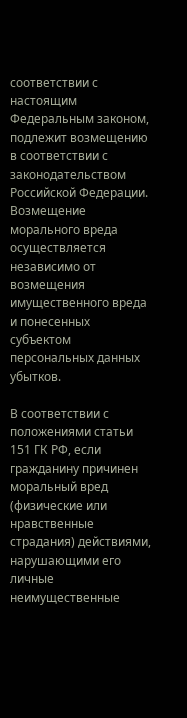соответствии с настоящим Федеральным законом, подлежит возмещению в соответствии с законодательством Российской Федерации. Возмещение морального вреда осуществляется независимо от возмещения имущественного вреда и понесенных субъектом персональных данных убытков.

В соответствии с положениями статьи 151 ГК РФ, если гражданину причинен моральный вред (физические или нравственные страдания) действиями, нарушающими его личные неимущественные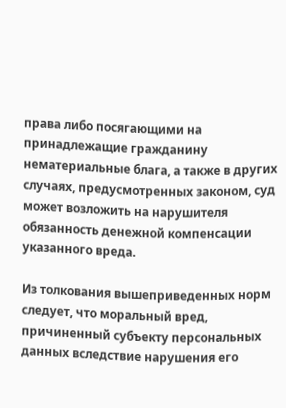права либо посягающими на принадлежащие гражданину нематериальные блага, а также в других случаях, предусмотренных законом, суд может возложить на нарушителя обязанность денежной компенсации указанного вреда.

Из толкования вышеприведенных норм следует, что моральный вред, причиненный субъекту персональных данных вследствие нарушения его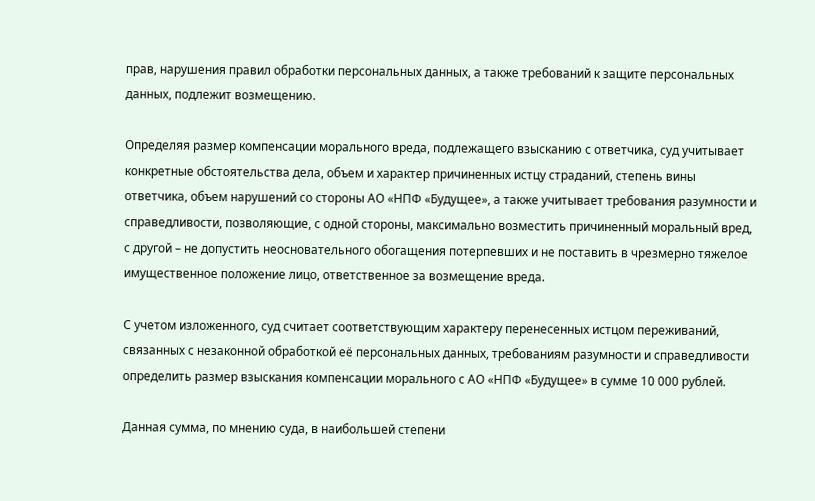прав, нарушения правил обработки персональных данных, а также требований к защите персональных данных, подлежит возмещению.

Определяя размер компенсации морального вреда, подлежащего взысканию с ответчика, суд учитывает конкретные обстоятельства дела, объем и характер причиненных истцу страданий, степень вины ответчика, объем нарушений со стороны АО «НПФ «Будущее», а также учитывает требования разумности и справедливости, позволяющие, с одной стороны, максимально возместить причиненный моральный вред, с другой – не допустить неосновательного обогащения потерпевших и не поставить в чрезмерно тяжелое имущественное положение лицо, ответственное за возмещение вреда.

С учетом изложенного, суд считает соответствующим характеру перенесенных истцом переживаний, связанных с незаконной обработкой её персональных данных, требованиям разумности и справедливости определить размер взыскания компенсации морального с АО «НПФ «Будущее» в сумме 10 000 рублей.

Данная сумма, по мнению суда, в наибольшей степени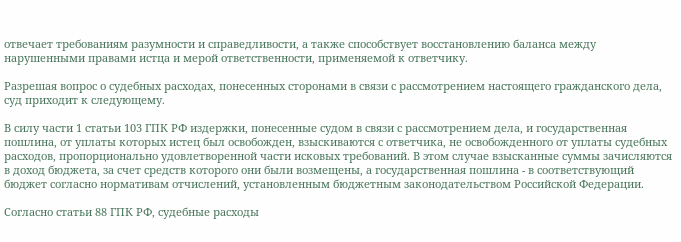отвечает требованиям разумности и справедливости, а также способствует восстановлению баланса между нарушенными правами истца и мерой ответственности, применяемой к ответчику.

Разрешая вопрос о судебных расходах, понесенных сторонами в связи с рассмотрением настоящего гражданского дела, суд приходит к следующему.

В силу части 1 статьи 103 ГПК РФ издержки, понесенные судом в связи с рассмотрением дела, и государственная пошлина, от уплаты которых истец был освобожден, взыскиваются с ответчика, не освобожденного от уплаты судебных расходов, пропорционально удовлетворенной части исковых требований. В этом случае взысканные суммы зачисляются в доход бюджета, за счет средств которого они были возмещены, а государственная пошлина - в соответствующий бюджет согласно нормативам отчислений, установленным бюджетным законодательством Российской Федерации.

Согласно статьи 88 ГПК РФ, судебные расходы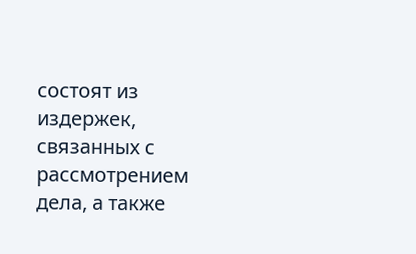состоят из издержек, связанных с рассмотрением дела, а также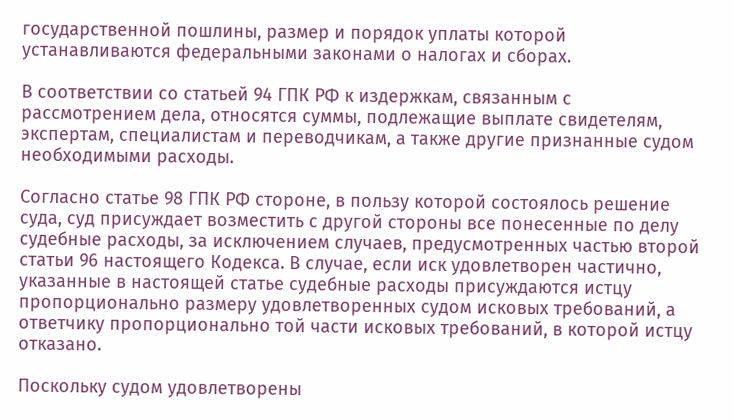государственной пошлины, размер и порядок уплаты которой устанавливаются федеральными законами о налогах и сборах.

В соответствии со статьей 94 ГПК РФ к издержкам, связанным с рассмотрением дела, относятся суммы, подлежащие выплате свидетелям, экспертам, специалистам и переводчикам, а также другие признанные судом необходимыми расходы.

Согласно статье 98 ГПК РФ стороне, в пользу которой состоялось решение суда, суд присуждает возместить с другой стороны все понесенные по делу судебные расходы, за исключением случаев, предусмотренных частью второй статьи 96 настоящего Кодекса. В случае, если иск удовлетворен частично, указанные в настоящей статье судебные расходы присуждаются истцу пропорционально размеру удовлетворенных судом исковых требований, а ответчику пропорционально той части исковых требований, в которой истцу отказано.

Поскольку судом удовлетворены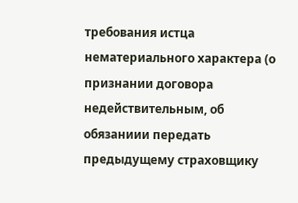требования истца нематериального характера (о признании договора недействительным, об обязаниии передать предыдущему страховщику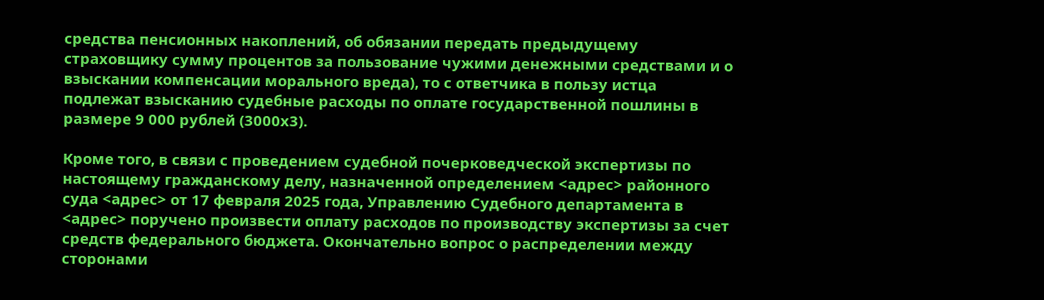средства пенсионных накоплений, об обязании передать предыдущему страховщику сумму процентов за пользование чужими денежными средствами и о взыскании компенсации морального вреда), то с ответчика в пользу истца подлежат взысканию судебные расходы по оплате государственной пошлины в размере 9 000 рублей (3000х3).

Кроме того, в связи с проведением судебной почерковедческой экспертизы по настоящему гражданскому делу, назначенной определением <адрес> районного суда <адрес> от 17 февраля 2025 года, Управлению Судебного департамента в <адрес> поручено произвести оплату расходов по производству экспертизы за счет средств федерального бюджета. Окончательно вопрос о распределении между сторонами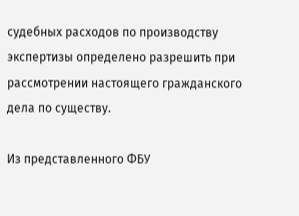судебных расходов по производству экспертизы определено разрешить при рассмотрении настоящего гражданского дела по существу.

Из представленного ФБУ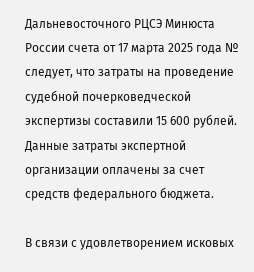Дальневосточного РЦСЭ Минюста России счета от 17 марта 2025 года № следует, что затраты на проведение судебной почерковедческой экспертизы составили 15 600 рублей. Данные затраты экспертной организации оплачены за счет средств федерального бюджета.

В связи с удовлетворением исковых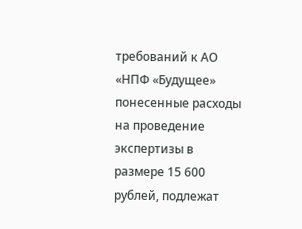требований к АО «НПФ «Будущее» понесенные расходы на проведение экспертизы в размере 15 600 рублей, подлежат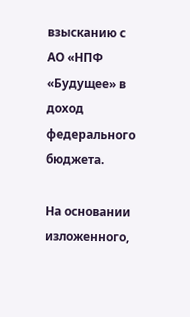взысканию с АО «НПФ «Будущее» в доход федерального бюджета.

На основании изложенного,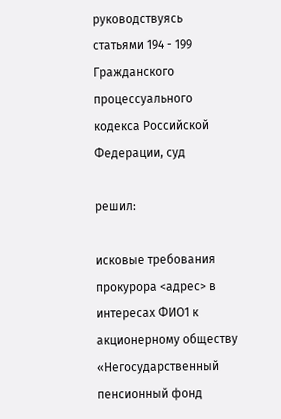руководствуясь статьями 194 - 199 Гражданского процессуального кодекса Российской Федерации, суд

решил:

исковые требования прокурора <адрес> в интересах ФИО1 к акционерному обществу «Негосударственный пенсионный фонд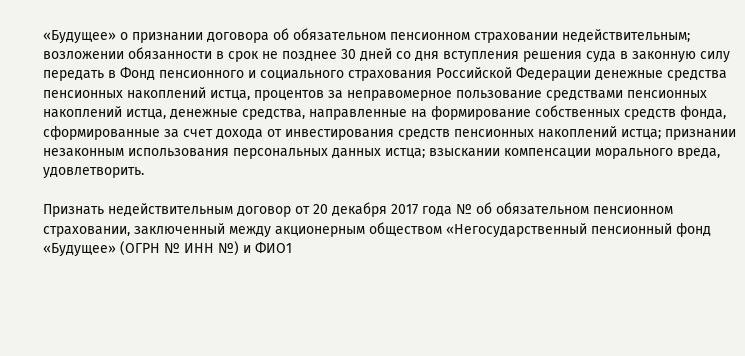«Будущее» о признании договора об обязательном пенсионном страховании недействительным; возложении обязанности в срок не позднее 30 дней со дня вступления решения суда в законную силу передать в Фонд пенсионного и социального страхования Российской Федерации денежные средства пенсионных накоплений истца, процентов за неправомерное пользование средствами пенсионных накоплений истца, денежные средства, направленные на формирование собственных средств фонда, сформированные за счет дохода от инвестирования средств пенсионных накоплений истца; признании незаконным использования персональных данных истца; взыскании компенсации морального вреда, удовлетворить.

Признать недействительным договор от 20 декабря 2017 года № об обязательном пенсионном страховании, заключенный между акционерным обществом «Негосударственный пенсионный фонд «Будущее» (ОГРН № ИНН №) и ФИО1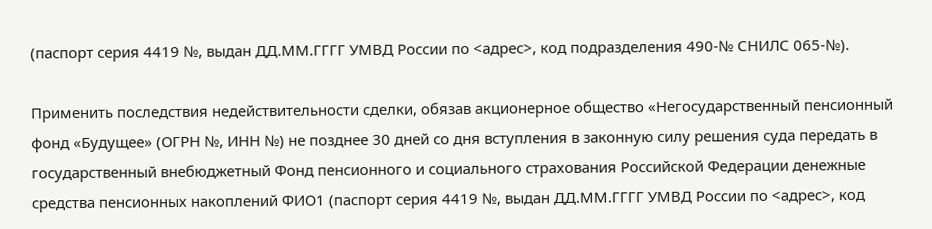(паспорт серия 4419 №, выдан ДД.ММ.ГГГГ УМВД России по <адрес>, код подразделения 490-№ СНИЛС 065-№).

Применить последствия недействительности сделки, обязав акционерное общество «Негосударственный пенсионный фонд «Будущее» (ОГРН №, ИНН №) не позднее 30 дней со дня вступления в законную силу решения суда передать в государственный внебюджетный Фонд пенсионного и социального страхования Российской Федерации денежные средства пенсионных накоплений ФИО1 (паспорт серия 4419 №, выдан ДД.ММ.ГГГГ УМВД России по <адрес>, код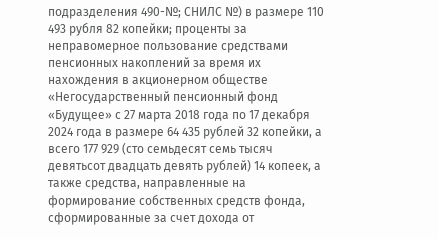подразделения 490-№; СНИЛС №) в размере 110 493 рубля 82 копейки; проценты за неправомерное пользование средствами пенсионных накоплений за время их нахождения в акционерном обществе «Негосударственный пенсионный фонд «Будущее» с 27 марта 2018 года по 17 декабря 2024 года в размере 64 435 рублей 32 копейки, а всего 177 929 (сто семьдесят семь тысяч девятьсот двадцать девять рублей) 14 копеек, а также средства, направленные на формирование собственных средств фонда, сформированные за счет дохода от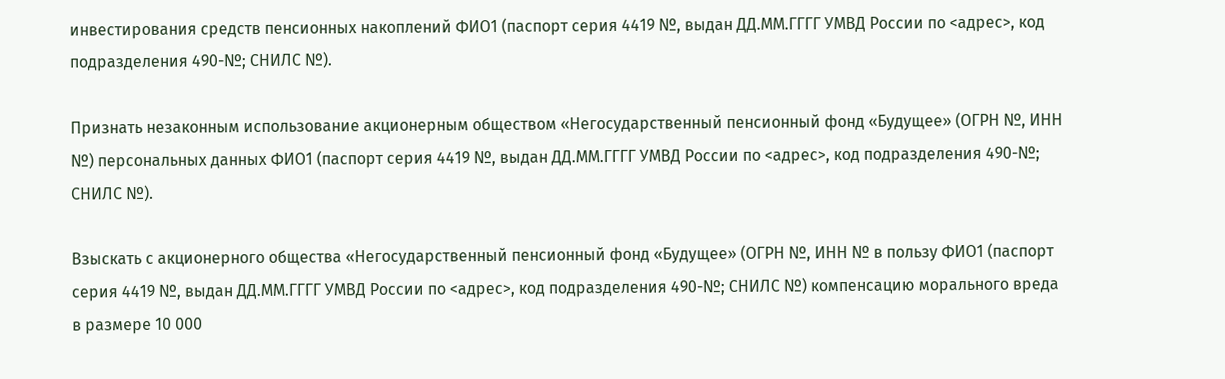инвестирования средств пенсионных накоплений ФИО1 (паспорт серия 4419 №, выдан ДД.ММ.ГГГГ УМВД России по <адрес>, код подразделения 490-№; СНИЛС №).

Признать незаконным использование акционерным обществом «Негосударственный пенсионный фонд «Будущее» (ОГРН №, ИНН №) персональных данных ФИО1 (паспорт серия 4419 №, выдан ДД.ММ.ГГГГ УМВД России по <адрес>, код подразделения 490-№; СНИЛС №).

Взыскать с акционерного общества «Негосударственный пенсионный фонд «Будущее» (ОГРН №, ИНН № в пользу ФИО1 (паспорт серия 4419 №, выдан ДД.ММ.ГГГГ УМВД России по <адрес>, код подразделения 490-№; СНИЛС №) компенсацию морального вреда в размере 10 000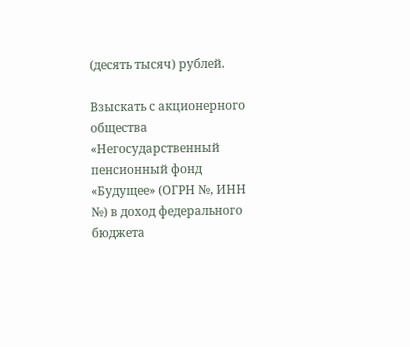(десять тысяч) рублей.

Взыскать с акционерного общества «Негосударственный пенсионный фонд «Будущее» (ОГРН №, ИНН №) в доход федерального бюджета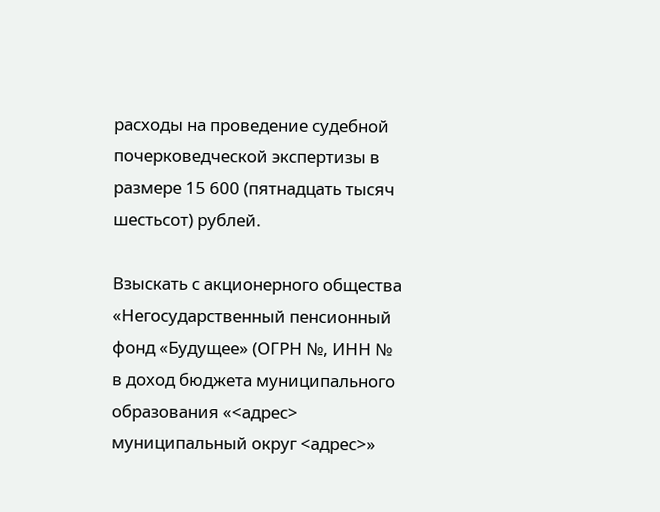расходы на проведение судебной почерковедческой экспертизы в размере 15 600 (пятнадцать тысяч шестьсот) рублей.

Взыскать с акционерного общества «Негосударственный пенсионный фонд «Будущее» (ОГРН №, ИНН № в доход бюджета муниципального образования «<адрес> муниципальный округ <адрес>»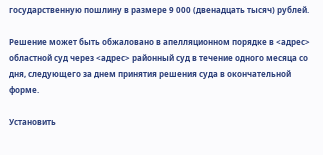государственную пошлину в размере 9 000 (двенадцать тысяч) рублей.

Решение может быть обжаловано в апелляционном порядке в <адрес> областной суд через <адрес> районный суд в течение одного месяца со дня, следующего за днем принятия решения суда в окончательной форме.

Установить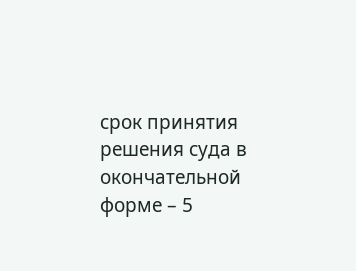срок принятия решения суда в окончательной форме – 5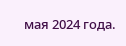мая 2024 года.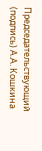Председательствующий (подпись) А.А. Кошкина